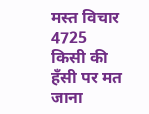मस्त विचार 4725
किसी की हँसी पर मत जाना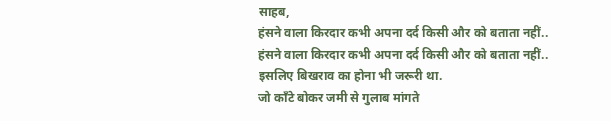साहब,
हंसने वाला किरदार कभी अपना दर्द किसी और को बताता नहीं..
हंसने वाला किरदार कभी अपना दर्द किसी और को बताता नहीं..
इसलिए बिखराव का होना भी जरूरी था.
जो काँटे बोकर जमी से गुलाब मांगते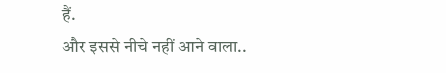हैं.
और इससे नीचे नहीं आने वाला..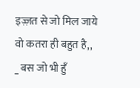इज़्ज़त से जो मिल जाये वो कतरा ही बहुत है,,
_ बस जो भी हुँ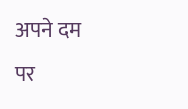अपने दम पर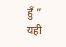हुँ ” यही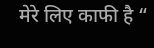मेरे लिए काफी है “